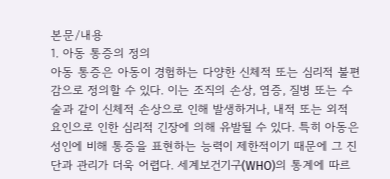본문/내용
1. 아동 통증의 정의
아동 통증은 아동이 경험하는 다양한 신체적 또는 심리적 불편감으로 정의할 수 있다. 이는 조직의 손상, 염증, 질병 또는 수술과 같이 신체적 손상으로 인해 발생하거나, 내적 또는 외적 요인으로 인한 심리적 긴장에 의해 유발될 수 있다. 특히 아동은 성인에 비해 통증을 표현하는 능력이 제한적이기 때문에 그 진단과 관리가 더욱 어렵다. 세계보건기구(WHO)의 통계에 따르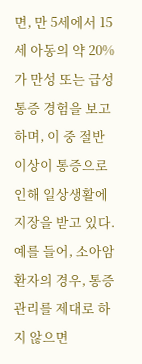면, 만 5세에서 15세 아동의 약 20%가 만성 또는 급성 통증 경험을 보고하며, 이 중 절반 이상이 통증으로 인해 일상생활에 지장을 받고 있다. 예를 들어, 소아암 환자의 경우, 통증 관리를 제대로 하지 않으면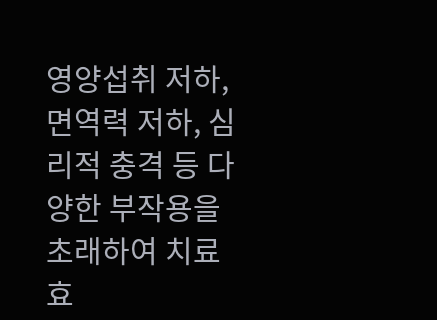영양섭취 저하, 면역력 저하, 심리적 충격 등 다양한 부작용을 초래하여 치료 효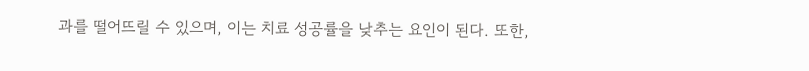과를 떨어뜨릴 수 있으며, 이는 치료 성공률을 낮추는 요인이 된다. 또한,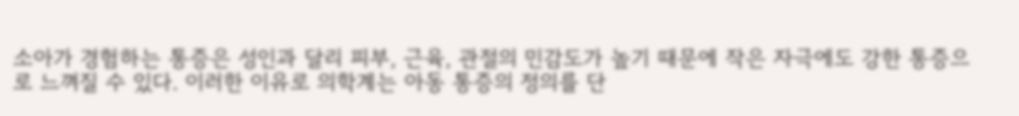소아가 경험하는 통증은 성인과 달리 피부, 근육, 관절의 민감도가 높기 때문에 작은 자극에도 강한 통증으로 느껴질 수 있다. 이러한 이유로 의학계는 아동 통증의 정의를 단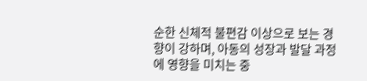순한 신체적 불편감 이상으로 보는 경향이 강하며, 아동의 성장과 발달 과정에 영향을 미치는 중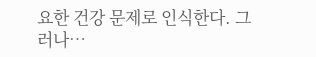요한 건강 문제로 인식한다. 그러나…